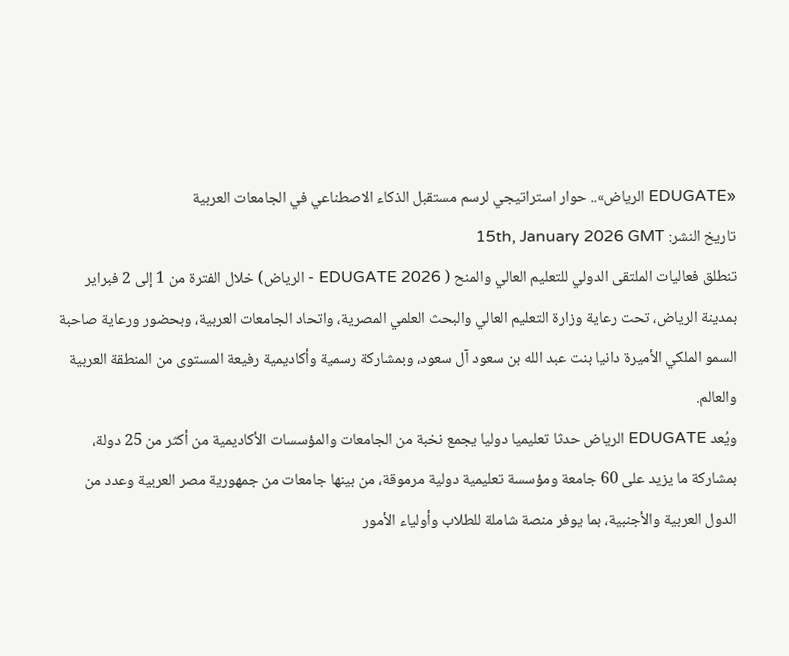«EDUGATE الرياض».. حوار استراتيجي لرسم مستقبل الذكاء الاصطناعي في الجامعات العربية
تاريخ النشر: 15th, January 2026 GMT
تنطلق فعاليات الملتقى الدولي للتعليم العالي والمنح ( EDUGATE 2026 - الرياض) خلال الفترة من 1 إلى 2 فبراير بمدينة الرياض، تحت رعاية وزارة التعليم العالي والبحث العلمي المصرية، واتحاد الجامعات العربية، وبحضور ورعاية صاحبة السمو الملكي الأميرة دانيا بنت عبد الله بن سعود آل سعود، وبمشاركة رسمية وأكاديمية رفيعة المستوى من المنطقة العربية والعالم.
ويُعد EDUGATE الرياض حدثا تعليميا دوليا يجمع نخبة من الجامعات والمؤسسات الأكاديمية من أكثر من 25 دولة، بمشاركة ما يزيد على 60 جامعة ومؤسسة تعليمية دولية مرموقة، من بينها جامعات من جمهورية مصر العربية وعدد من الدول العربية والأجنبية، بما يوفر منصة شاملة للطلاب وأولياء الأمور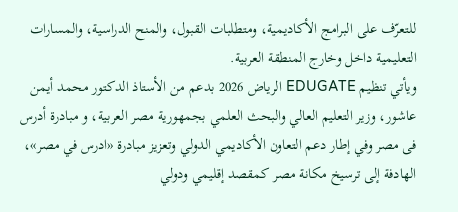للتعرّف على البرامج الأكاديمية، ومتطلبات القبول، والمنح الدراسية، والمسارات التعليمية داخل وخارج المنطقة العربية.
ويأتي تنظيم EDUGATE الرياض 2026 بدعم من الأستاذ الدكتور محمد أيمن عاشور، وزير التعليم العالي والبحث العلمي بجمهورية مصر العربية، و مبادرة أدرس فى مصر وفي إطار دعم التعاون الأكاديمي الدولي وتعزيز مبادرة «ادرس في مصر»، الهادفة إلى ترسيخ مكانة مصر كمقصد إقليمي ودولي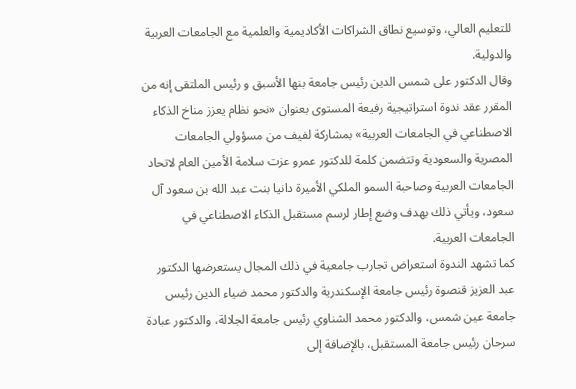للتعليم العالي، وتوسيع نطاق الشراكات الأكاديمية والعلمية مع الجامعات العربية والدولية.
وقال الدكتور على شمس الدين رئيس جامعة بنها الأسبق و رئيس الملتقى إنه من المقرر عقد ندوة استراتيجية رفيعة المستوى بعنوان «نحو نظام يعزز مناخ الذكاء الاصطناعي في الجامعات العربية» بمشاركة لفيف من مسؤولي الجامعات المصرية والسعودية وتتضمن كلمة للدكتور عمرو عزت سلامة الأمين العام لاتحاد الجامعات العربية وصاحبة السمو الملكي الأميرة دانيا بنت عبد الله بن سعود آل سعود، ويأتي ذلك بهدف وضع إطار لرسم مستقبل الذكاء الاصطناعي في الجامعات العربية.
كما تشهد الندوة استعراض تجارب جامعية في ذلك المجال يستعرضها الدكتور عبد العزيز قنصوة رئيس جامعة الإسكندرية والدكتور محمد ضياء الدين رئيس جامعة عين شمس، والدكتور محمد الشناوي رئيس جامعة الجلالة، والدكتور عبادة سرحان رئيس جامعة المستقبل، بالإضافة إلى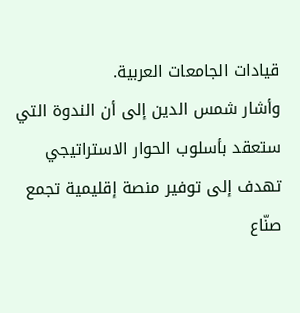قيادات الجامعات العربية.
وأشار شمس الدين إلى أن الندوة التي ستعقد بأسلوب الحوار الاستراتيجي تهدف إلى توفير منصة إقليمية تجمع صنّاع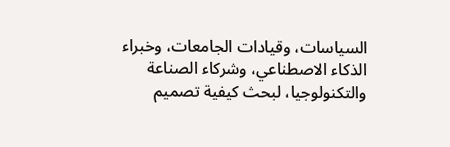السياسات، وقيادات الجامعات، وخبراء الذكاء الاصطناعي، وشركاء الصناعة والتكنولوجيا، لبحث كيفية تصميم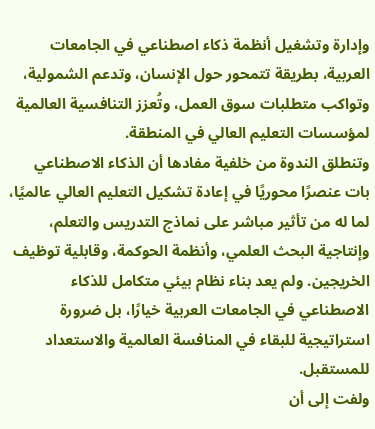وإدارة وتشغيل أنظمة ذكاء اصطناعي في الجامعات العربية، بطريقة تتمحور حول الإنسان، وتدعم الشمولية، وتواكب متطلبات سوق العمل، وتُعزز التنافسية العالمية لمؤسسات التعليم العالي في المنطقة.
وتنطلق الندوة من خلفية مفادها أن الذكاء الاصطناعي بات عنصرًا محوريًا في إعادة تشكيل التعليم العالي عالميًا، لما له من تأثير مباشر على نماذج التدريس والتعلم، وإنتاجية البحث العلمي، وأنظمة الحوكمة، وقابلية توظيف الخريجين. ولم يعد بناء نظام بيئي متكامل للذكاء الاصطناعي في الجامعات العربية خيارًا، بل ضرورة استراتيجية للبقاء في المنافسة العالمية والاستعداد للمستقبل.
ولفت إلى أن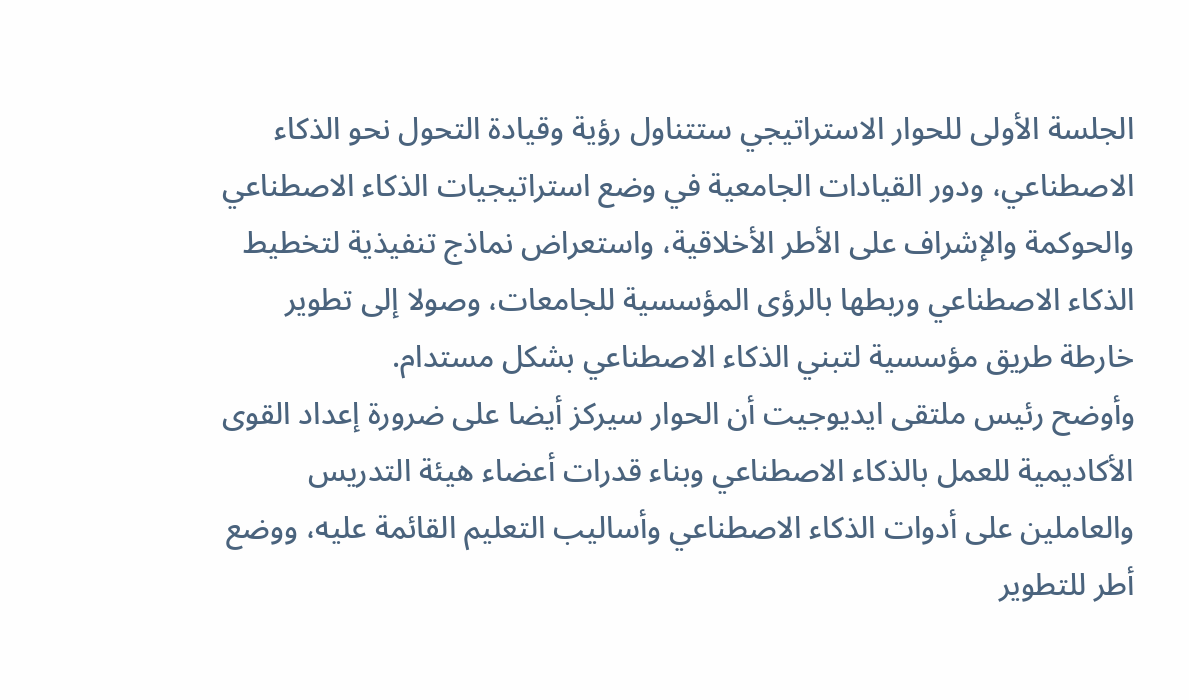الجلسة الأولى للحوار الاستراتيجي ستتناول رؤية وقيادة التحول نحو الذكاء الاصطناعي، ودور القيادات الجامعية في وضع استراتيجيات الذكاء الاصطناعي والحوكمة والإشراف على الأطر الأخلاقية، واستعراض نماذج تنفيذية لتخطيط الذكاء الاصطناعي وربطها بالرؤى المؤسسية للجامعات، وصولا إلى تطوير خارطة طريق مؤسسية لتبني الذكاء الاصطناعي بشكل مستدام.
وأوضح رئيس ملتقى ايديوجيت أن الحوار سيركز أيضا على ضرورة إعداد القوى الأكاديمية للعمل بالذكاء الاصطناعي وبناء قدرات أعضاء هيئة التدريس والعاملين على أدوات الذكاء الاصطناعي وأساليب التعليم القائمة عليه، ووضع أطر للتطوير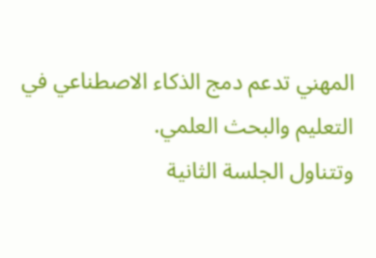المهني تدعم دمج الذكاء الاصطناعي في التعليم والبحث العلمي.
وتتناول الجلسة الثانية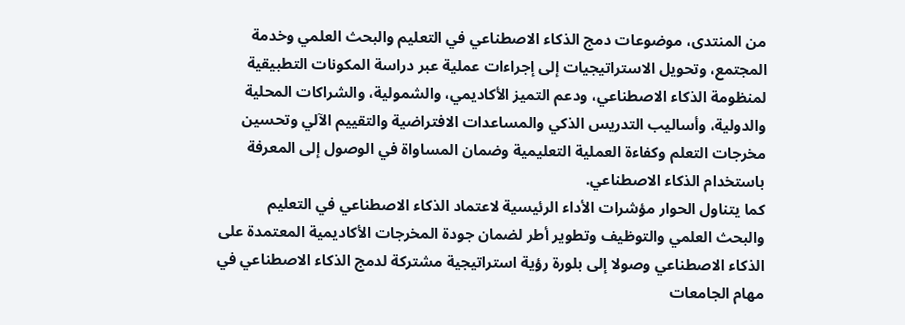من المنتدى، موضوعات دمج الذكاء الاصطناعي في التعليم والبحث العلمي وخدمة المجتمع، وتحويل الاستراتيجيات إلى إجراءات عملية عبر دراسة المكونات التطبيقية لمنظومة الذكاء الاصطناعي، ودعم التميز الأكاديمي، والشمولية، والشراكات المحلية والدولية، وأساليب التدريس الذكي والمساعدات الافتراضية والتقييم الآلي وتحسين مخرجات التعلم وكفاءة العملية التعليمية وضمان المساواة في الوصول إلى المعرفة باستخدام الذكاء الاصطناعي.
كما يتناول الحوار مؤشرات الأداء الرئيسية لاعتماد الذكاء الاصطناعي في التعليم والبحث العلمي والتوظيف وتطوير أطر لضمان جودة المخرجات الأكاديمية المعتمدة على الذكاء الاصطناعي وصولا إلى بلورة رؤية استراتيجية مشتركة لدمج الذكاء الاصطناعي في مهام الجامعات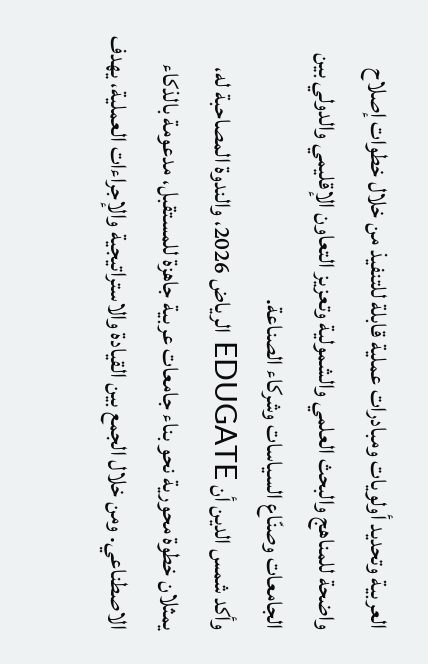العربية وتحديد أولويات ومبادرات عملية قابلة للتنفيذ من خلال خطوات إصلاح واضحة للمناهج والبحث العلمي والشمولية وتعزيز التعاون الإقليمي والدولي بين الجامعات وصنّاع السياسات وشركاء الصناعة.
وأكد شمس الدين أن EDUGATE الرياض 2026، والندوة المصاحبة له، يمثلان خطوة محورية نحو بناء جامعات عربية جاهزة للمستقبل، مدعومة بالذكاء الاصطناعي. ومن خلال الجمع بين القيادة والاستراتيجية والإجراءات العملية، يهدف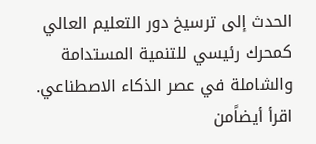الحدث إلى ترسيخ دور التعليم العالي كمحرك رئيسي للتنمية المستدامة والشاملة في عصر الذكاء الاصطناعي.
اقرأ أيضاًمن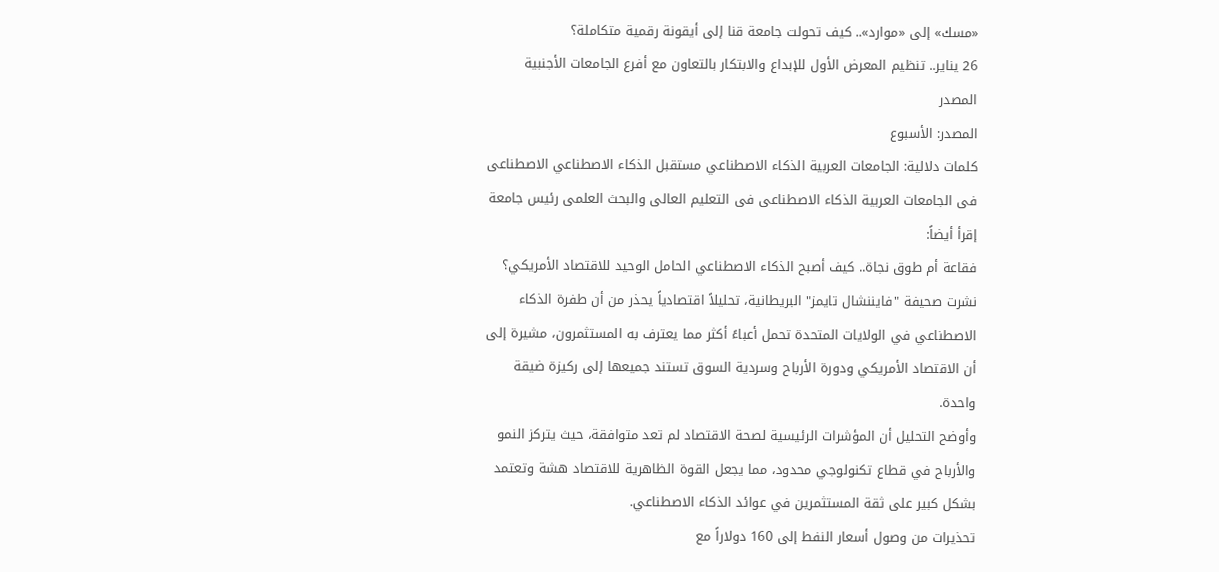«مسك» إلى «موارد».. كيف تحولت جامعة قنا إلى أيقونة رقمية متكاملة؟
26 يناير.. تنظيم المعرض الأول للإبداع والابتكار بالتعاون مع أفرع الجامعات الأجنبية
المصدر
المصدر: الأسبوع
كلمات دلالية: الجامعات العربية الذكاء الاصطناعي مستقبل الذكاء الاصطناعي الاصطناعی فی الجامعات العربیة الذکاء الاصطناعی فی التعلیم العالی والبحث العلمی رئیس جامعة
إقرأ أيضاً:
فقاعة أم طوق نجاة.. كيف أصبح الذكاء الاصطناعي الحامل الوحيد للاقتصاد الأمريكي؟
نشرت صحيفة "فايننشال تايمز" البريطانية، تحليلاً اقتصادياً يحذر من أن طفرة الذكاء الاصطناعي في الولايات المتحدة تحمل أعباءً أكثر مما يعترف به المستثمرون، مشيرة إلى أن الاقتصاد الأمريكي ودورة الأرباح وسردية السوق تستند جميعها إلى ركيزة ضيقة واحدة.
وأوضح التحليل أن المؤشرات الرئيسية لصحة الاقتصاد لم تعد متوافقة، حيث يتركز النمو والأرباح في قطاع تكنولوجي محدود، مما يجعل القوة الظاهرية للاقتصاد هشة وتعتمد بشكل كبير على ثقة المستثمرين في عوائد الذكاء الاصطناعي.
تحذيرات من وصول أسعار النفط إلى 160 دولاراً مع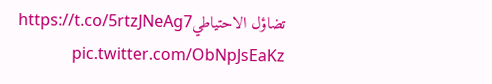تضاؤل الاحتياطيhttps://t.co/5rtzJNeAg7 pic.twitter.com/ObNpJsEaKz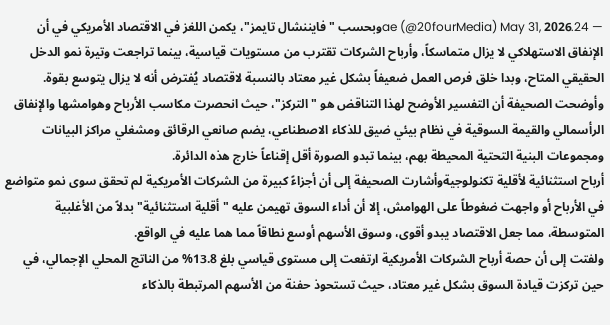— 24.ae (@20fourMedia) May 31, 2026وبحسب "فايننشال تايمز"، يكمن اللغز في الاقتصاد الأمريكي في أن الإنفاق الاستهلاكي لا يزال متماسكاً، وأرباح الشركات تقترب من مستويات قياسية، بينما تراجعت وتيرة نمو الدخل الحقيقي المتاح، وبدا خلق فرص العمل ضعيفاً بشكل غير معتاد بالنسبة لاقتصاد يُفترض أنه لا يزال يتوسع بقوة.
وأوضحت الصحيفة أن التفسير الأوضح لهذا التناقض هو "التركز"، حيث انحصرت مكاسب الأرباح وهوامشها والإنفاق الرأسمالي والقيمة السوقية في نظام بيئي ضيق للذكاء الاصطناعي، يضم صانعي الرقائق ومشغلي مراكز البيانات ومجموعات البنية التحتية المحيطة بهم، بينما تبدو الصورة أقل إقناعاً خارج هذه الدائرة.
أرباح استثنائية لأقلية تكنولوجيةوأشارت الصحيفة إلى أن أجزاءً كبيرة من الشركات الأمريكية لم تحقق سوى نمو متواضع في الأرباح أو واجهت ضغوطاً على الهوامش، إلا أن أداء السوق تهيمن عليه "أقلية استثنائية" بدلاً من الأغلبية المتوسطة، مما جعل الاقتصاد يبدو أقوى، وسوق الأسهم أوسع نطاقاً مما هما عليه في الواقع.
ولفتت إلى أن حصة أرباح الشركات الأمريكية ارتفعت إلى مستوى قياسي بلغ 13.8% من الناتج المحلي الإجمالي، في حين تركزت قيادة السوق بشكل غير معتاد، حيث تستحوذ حفنة من الأسهم المرتبطة بالذكاء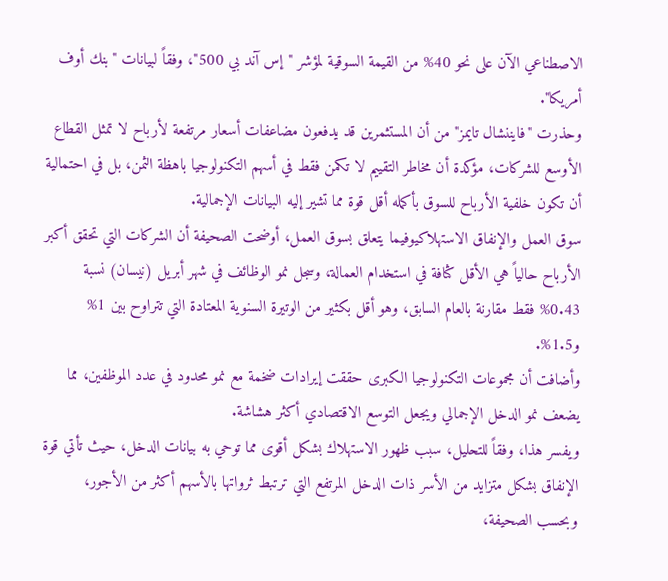الاصطناعي الآن على نحو 40% من القيمة السوقية لمؤشر "إس آند بي 500"، وفقاً لبيانات "بنك أوف أمريكا".
وحذرت "فايننشال تايمز" من أن المستثمرين قد يدفعون مضاعفات أسعار مرتفعة لأرباح لا تمثل القطاع الأوسع للشركات، مؤكدة أن مخاطر التقييم لا تكمن فقط في أسهم التكنولوجيا باهظة الثمن، بل في احتمالية أن تكون خلفية الأرباح للسوق بأكمله أقل قوة مما تشير إليه البيانات الإجمالية.
سوق العمل والإنفاق الاستهلاكيوفيما يتعلق بسوق العمل، أوضحت الصحيفة أن الشركات التي تحقق أكبر الأرباح حالياً هي الأقل كثافة في استخدام العمالة، وسجل نمو الوظائف في شهر أبريل (نيسان) نسبة 0.43% فقط مقارنة بالعام السابق، وهو أقل بكثير من الوتيرة السنوية المعتادة التي تتراوح بين 1% و1.5%.
وأضافت أن مجموعات التكنولوجيا الكبرى حققت إيرادات ضخمة مع نمو محدود في عدد الموظفين، مما يضعف نمو الدخل الإجمالي ويجعل التوسع الاقتصادي أكثر هشاشة.
ويفسر هذا، وفقاً للتحليل، سبب ظهور الاستهلاك بشكل أقوى مما توحي به بيانات الدخل، حيث تأتي قوة الإنفاق بشكل متزايد من الأسر ذات الدخل المرتفع التي ترتبط ثرواتها بالأسهم أكثر من الأجور، وبحسب الصحيفة،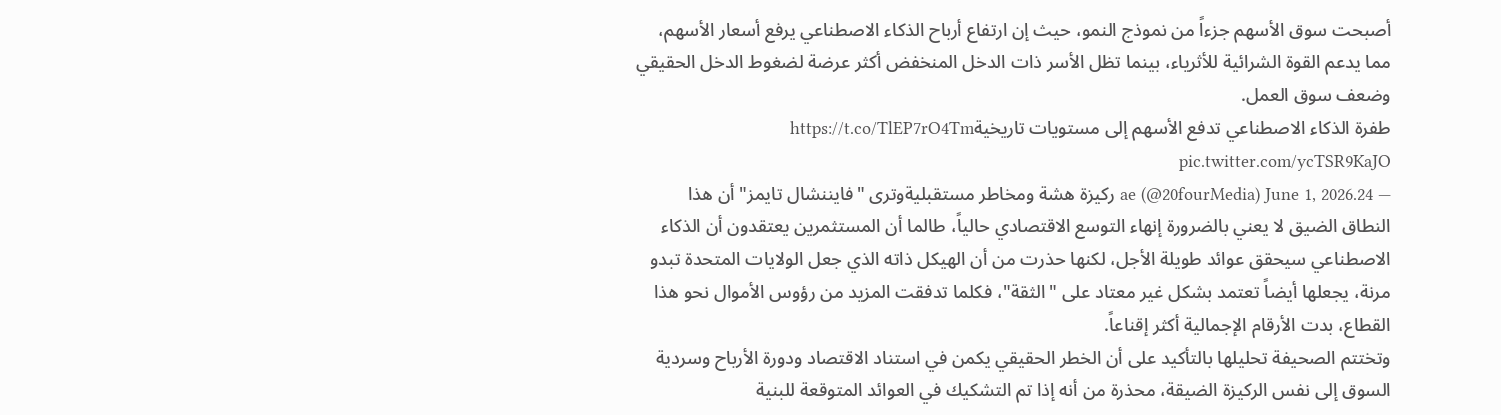أصبحت سوق الأسهم جزءاً من نموذج النمو، حيث إن ارتفاع أرباح الذكاء الاصطناعي يرفع أسعار الأسهم، مما يدعم القوة الشرائية للأثرياء، بينما تظل الأسر ذات الدخل المنخفض أكثر عرضة لضغوط الدخل الحقيقي وضعف سوق العمل.
طفرة الذكاء الاصطناعي تدفع الأسهم إلى مستويات تاريخيةhttps://t.co/TlEP7rO4Tm pic.twitter.com/ycTSR9KaJO
— 24.ae (@20fourMedia) June 1, 2026 ركيزة هشة ومخاطر مستقبليةوترى "فايننشال تايمز" أن هذا النطاق الضيق لا يعني بالضرورة إنهاء التوسع الاقتصادي حالياً، طالما أن المستثمرين يعتقدون أن الذكاء الاصطناعي سيحقق عوائد طويلة الأجل، لكنها حذرت من أن الهيكل ذاته الذي جعل الولايات المتحدة تبدو مرنة، يجعلها أيضاً تعتمد بشكل غير معتاد على "الثقة"، فكلما تدفقت المزيد من رؤوس الأموال نحو هذا القطاع، بدت الأرقام الإجمالية أكثر إقناعاً.
وتختتم الصحيفة تحليلها بالتأكيد على أن الخطر الحقيقي يكمن في استناد الاقتصاد ودورة الأرباح وسردية السوق إلى نفس الركيزة الضيقة، محذرة من أنه إذا تم التشكيك في العوائد المتوقعة للبنية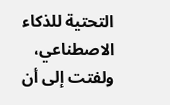التحتية للذكاء الاصطناعي، ولفتت إلى أن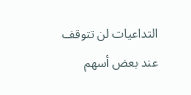التداعيات لن تتوقف عند بعض أسهم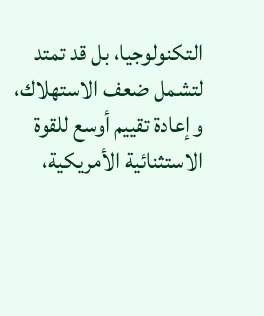التكنولوجيا، بل قد تمتد لتشمل ضعف الاستهلاك، وإعادة تقييم أوسع للقوة الاستثنائية الأمريكية،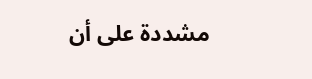مشددة على أن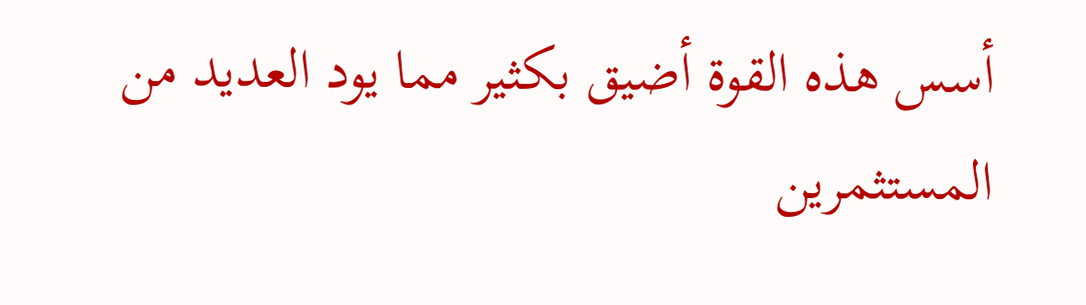أسس هذه القوة أضيق بكثير مما يود العديد من المستثمرين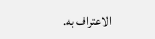الاعتراف به.